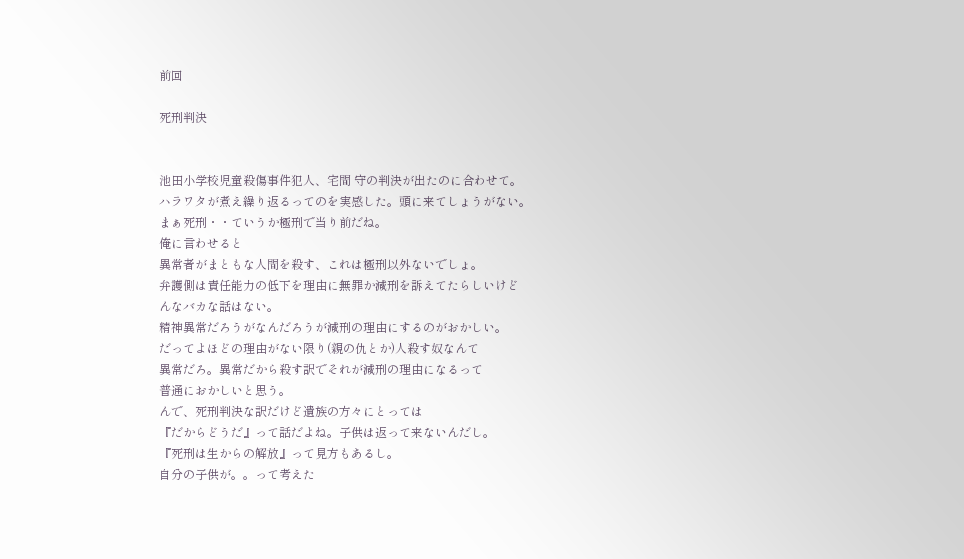前回

死刑判決


池田小学校児童殺傷事件犯人、宅間 守の判決が出たのに合わせて。
ハラワタが煮え繰り返るってのを実感した。頭に来てしょうがない。
まぁ死刑・・ていうか極刑で当り前だね。
俺に言わせると
異常者がまともな人間を殺す、これは極刑以外ないでしょ。
弁護側は責任能力の低下を理由に無罪か減刑を訴えてたらしいけど
んなバカな話はない。
精神異常だろうがなんだろうが減刑の理由にするのがおかしい。
だってよほどの理由がない限り(親の仇とか)人殺す奴なんて
異常だろ。異常だから殺す訳でそれが減刑の理由になるって
普通におかしいと思う。
んで、死刑判決な訳だけど遺族の方々にとっては
『だからどうだ』って話だよね。子供は返って来ないんだし。
『死刑は生からの解放』って見方もあるし。
自分の子供が。。って考えた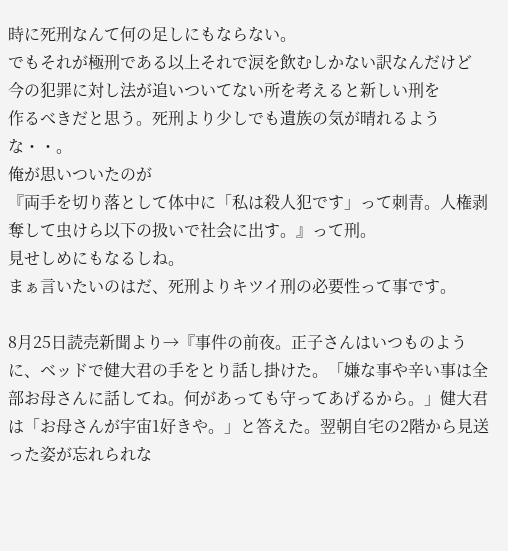時に死刑なんて何の足しにもならない。
でもそれが極刑である以上それで涙を飲むしかない訳なんだけど
今の犯罪に対し法が追いついてない所を考えると新しい刑を
作るべきだと思う。死刑より少しでも遺族の気が晴れるような・・。
俺が思いついたのが
『両手を切り落として体中に「私は殺人犯です」って刺青。人権剥奪して虫けら以下の扱いで社会に出す。』って刑。
見せしめにもなるしね。
まぁ言いたいのはだ、死刑よりキツイ刑の必要性って事です。

8月25日読売新聞より→『事件の前夜。正子さんはいつものように、ベッドで健大君の手をとり話し掛けた。「嫌な事や辛い事は全部お母さんに話してね。何があっても守ってあげるから。」健大君は「お母さんが宇宙1好きや。」と答えた。翌朝自宅の2階から見送った姿が忘れられな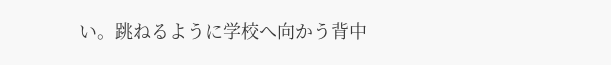い。跳ねるように学校へ向かう背中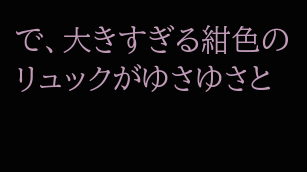で、大きすぎる紺色のリュックがゆさゆさと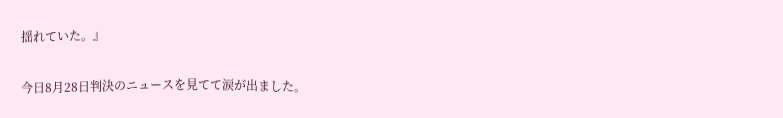揺れていた。』

今日8月28日判決のニュースを見てて涙が出ました。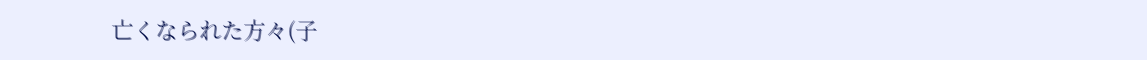亡くなられた方々(子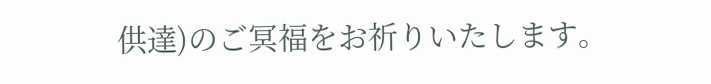供達)のご冥福をお祈りいたします。